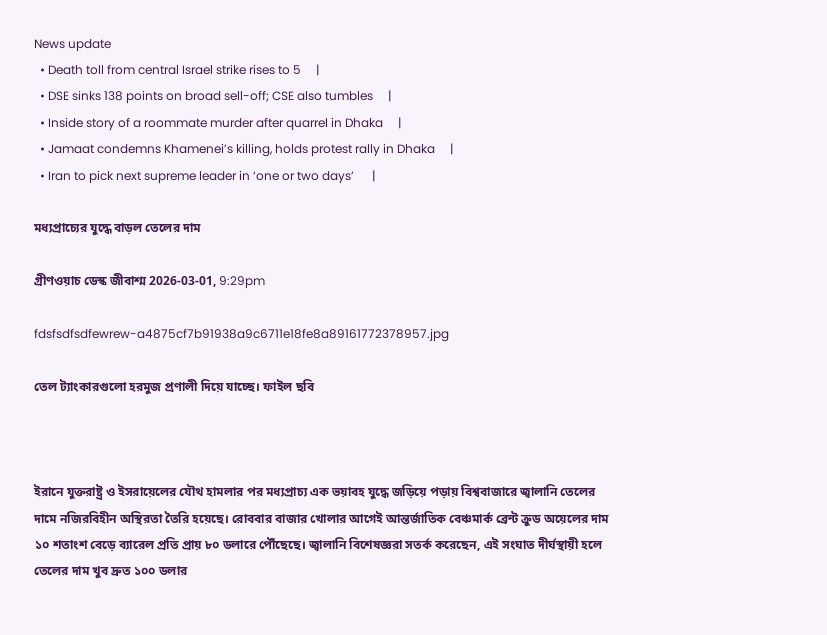News update
  • Death toll from central Israel strike rises to 5     |
  • DSE sinks 138 points on broad sell-off; CSE also tumbles     |
  • Inside story of a roommate murder after quarrel in Dhaka     |
  • Jamaat condemns Khamenei’s killing, holds protest rally in Dhaka     |
  • Iran to pick next supreme leader in ‘one or two days’      |

মধ্যপ্রাচ্যের যুদ্ধে বাড়ল তেলের দাম

গ্রীণওয়াচ ডেস্ক জীবাশ্ম 2026-03-01, 9:29pm

fdsfsdfsdfewrew-a4875cf7b91938a9c6711e18fe8a89161772378957.jpg

তেল ট্যাংকারগুলো হরমুজ প্রণালী দিয়ে যাচ্ছে। ফাইল ছবি



ইরানে যুক্তরাষ্ট্র ও ইসরায়েলের যৌথ হামলার পর মধ্যপ্রাচ্য এক ভয়াবহ যুদ্ধে জড়িয়ে পড়ায় বিশ্ববাজারে জ্বালানি তেলের দামে নজিরবিহীন অস্থিরতা তৈরি হয়েছে। রোববার বাজার খোলার আগেই আন্তর্জাতিক বেঞ্চমার্ক ব্রেন্ট ক্রুড অয়েলের দাম ১০ শতাংশ বেড়ে ব্যারেল প্রতি প্রায় ৮০ ডলারে পৌঁছেছে। জ্বালানি বিশেষজ্ঞরা সতর্ক করেছেন, এই সংঘাত দীর্ঘস্থায়ী হলে তেলের দাম খুব দ্রুত ১০০ ডলার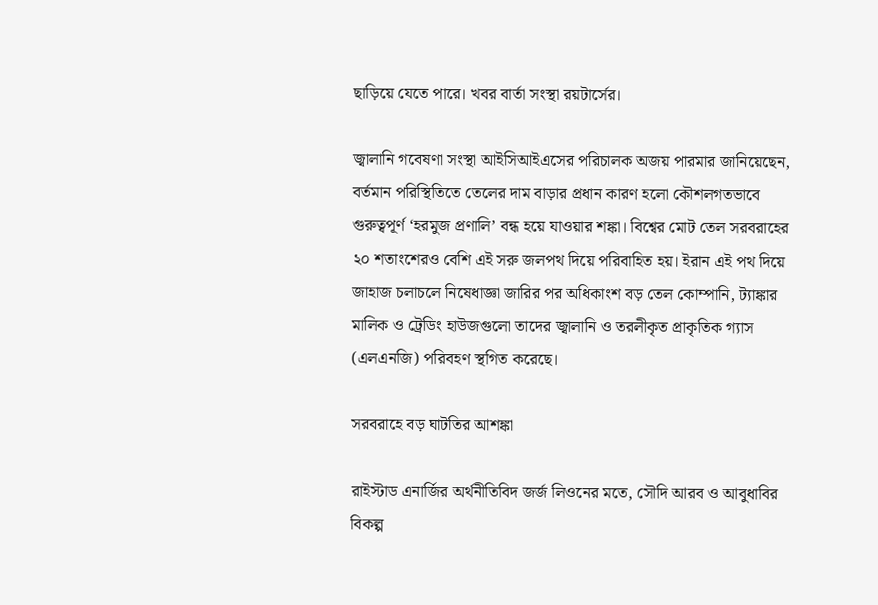ছাড়িয়ে যেতে পারে। খবর বার্তা সংস্থা রয়টার্সের।

জ্বালানি গবেষণা সংস্থা আইসিআইএসের পরিচালক অজয় পারমার জানিয়েছেন, বর্তমান পরিস্থিতিতে তেলের দাম বাড়ার প্রধান কারণ হলো কৌশলগতভাবে গুরুত্বপূর্ণ ‘হরমুজ প্রণালি’ বন্ধ হয়ে যাওয়ার শঙ্কা। বিশ্বের মোট তেল সরবরাহের ২০ শতাংশেরও বেশি এই সরু জলপথ দিয়ে পরিবাহিত হয়। ইরান এই পথ দিয়ে জাহাজ চলাচলে নিষেধাজ্ঞা জারির পর অধিকাংশ বড় তেল কোম্পানি, ট্যাঙ্কার মালিক ও ট্রেডিং হাউজগুলো তাদের জ্বালানি ও তরলীকৃত প্রাকৃতিক গ্যাস (এলএনজি) পরিবহণ স্থগিত করেছে।

সরবরাহে বড় ঘাটতির আশঙ্কা

রাইস্টাড এনার্জির অর্থনীতিবিদ জর্জ লিওনের মতে, সৌদি আরব ও আবুধাবির বিকল্প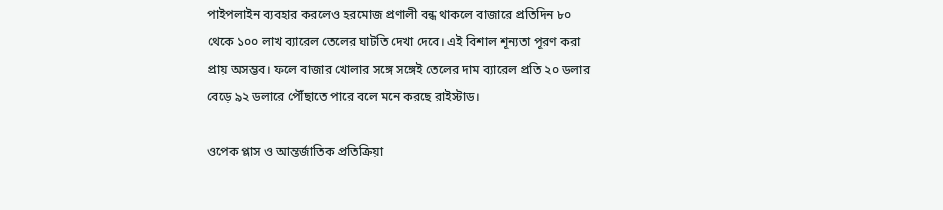পাইপলাইন ব্যবহার করলেও হরমোজ প্রণালী বন্ধ থাকলে বাজারে প্রতিদিন ৮০ থেকে ১০০ লাখ ব্যারেল তেলের ঘাটতি দেখা দেবে। এই বিশাল শূন্যতা পূরণ করা প্রায় অসম্ভব। ফলে বাজার খোলার সঙ্গে সঙ্গেই তেলের দাম ব্যারেল প্রতি ২০ ডলার বেড়ে ৯২ ডলারে পৌঁছাতে পারে বলে মনে করছে রাইস্টাড।

ওপেক প্লাস ও আন্তর্জাতিক প্রতিক্রিয়া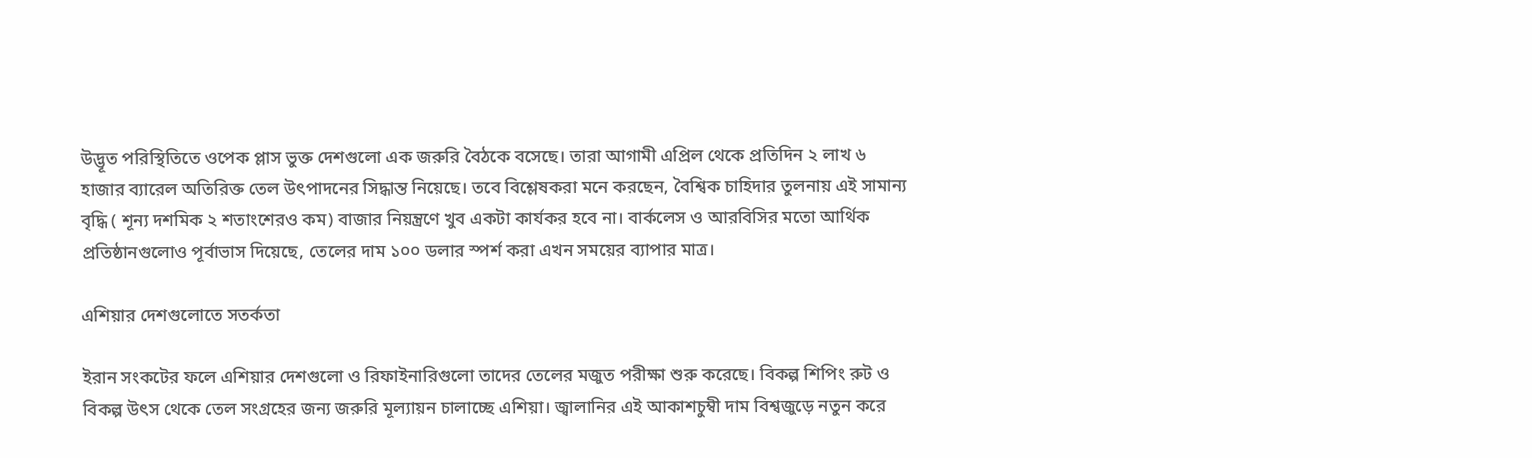উদ্ভূত পরিস্থিতিতে ওপেক প্লাস ভুক্ত দেশগুলো এক জরুরি বৈঠকে বসেছে। তারা আগামী এপ্রিল থেকে প্রতিদিন ২ লাখ ৬ হাজার ব্যারেল অতিরিক্ত তেল উৎপাদনের সিদ্ধান্ত নিয়েছে। তবে বিশ্লেষকরা মনে করছেন, বৈশ্বিক চাহিদার তুলনায় এই সামান্য বৃদ্ধি ( শূন্য দশমিক ২ শতাংশেরও কম) বাজার নিয়ন্ত্রণে খুব একটা কার্যকর হবে না। বার্কলেস ও আরবিসির মতো আর্থিক প্রতিষ্ঠানগুলোও পূর্বাভাস দিয়েছে, তেলের দাম ১০০ ডলার স্পর্শ করা এখন সময়ের ব্যাপার মাত্র।

এশিয়ার দেশগুলোতে সতর্কতা

ইরান সংকটের ফলে এশিয়ার দেশগুলো ও রিফাইনারিগুলো তাদের তেলের মজুত পরীক্ষা শুরু করেছে। বিকল্প শিপিং রুট ও বিকল্প উৎস থেকে তেল সংগ্রহের জন্য জরুরি মূল্যায়ন চালাচ্ছে এশিয়া। জ্বালানির এই আকাশচুম্বী দাম বিশ্বজুড়ে নতুন করে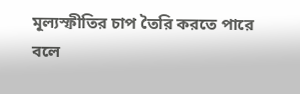মূল্যস্ফীতির চাপ তৈরি করতে পারে বলে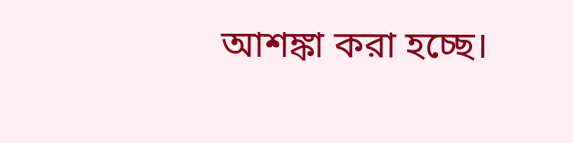আশঙ্কা করা হচ্ছে।